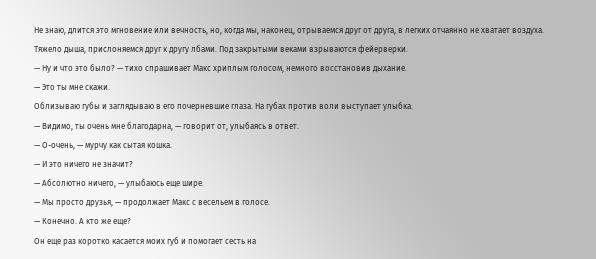Не знаю, длится это мгновение или вечность, но, когда мы, наконец, отрываемся друг от друга, в легких отчаянно не хватает воздуха. Тяжело дыша, прислоняемся друг к другу лбами. Под закрытыми веками взрываются фейерверки.
— Ну и что это было? — тихо спрашивает Макс хриплым голосом, немного восстановив дыхание.
— Это ты мне скажи.
Облизываю губы и заглядываю в его почерневшие глаза. На губах против воли выступает улыбка.
— Видимо, ты очень мне благодарна, — говорит от, улыбаясь в ответ.
— О-очень, — мурчу как сытая кошка.
— И это ничего не значит?
— Абсолютно ничего, — улыбаюсь еще шире.
— Мы просто друзья, — продолжает Макс с весельем в голосе.
— Конечно. А кто же еще?
Он еще раз коротко касается моих губ и помогает сесть на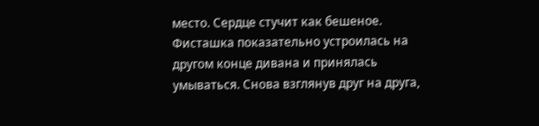место. Сердце стучит как бешеное.
Фисташка показательно устроилась на другом конце дивана и принялась умываться. Снова взглянув друг на друга,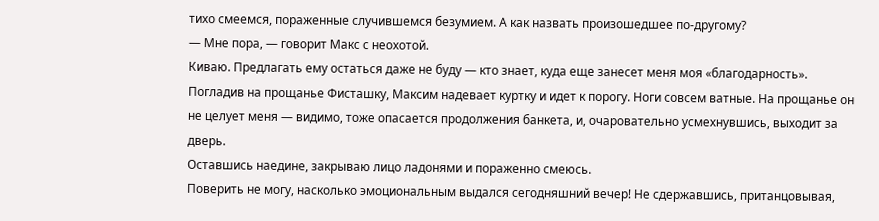тихо смеемся, пораженные случившемся безумием. А как назвать произошедшее по-другому?
— Мне пора, — говорит Макс с неохотой.
Киваю. Предлагать ему остаться даже не буду — кто знает, куда еще занесет меня моя «благодарность». Погладив на прощанье Фисташку, Максим надевает куртку и идет к порогу. Ноги совсем ватные. На прощанье он не целует меня — видимо, тоже опасается продолжения банкета, и, очаровательно усмехнувшись, выходит за дверь.
Оставшись наедине, закрываю лицо ладонями и пораженно смеюсь.
Поверить не могу, насколько эмоциональным выдался сегодняшний вечер! Не сдержавшись, пританцовывая,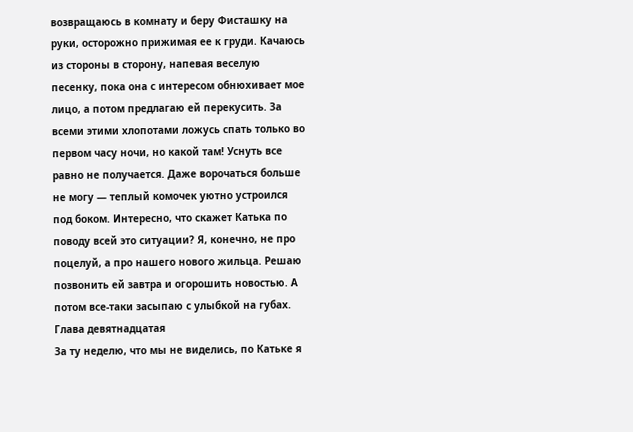возвращаюсь в комнату и беру Фисташку на руки, осторожно прижимая ее к груди. Качаюсь из стороны в сторону, напевая веселую песенку, пока она с интересом обнюхивает мое лицо, а потом предлагаю ей перекусить. За всеми этими хлопотами ложусь спать только во первом часу ночи, но какой там! Уснуть все равно не получается. Даже ворочаться больше не могу — теплый комочек уютно устроился под боком. Интересно, что скажет Катька по поводу всей это ситуации? Я, конечно, не про поцелуй, а про нашего нового жильца. Решаю позвонить ей завтра и огорошить новостью. А потом все-таки засыпаю с улыбкой на губах.
Глава девятнадцатая
За ту неделю, что мы не виделись, по Катьке я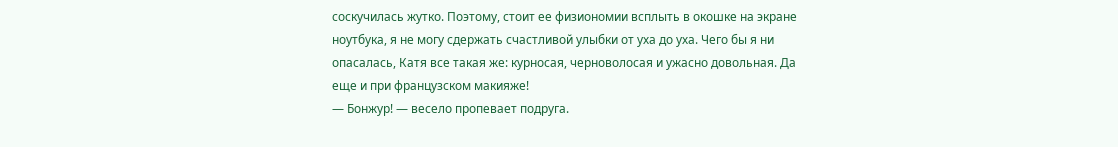соскучилась жутко. Поэтому, стоит ее физиономии всплыть в окошке на экране ноутбука, я не могу сдержать счастливой улыбки от уха до уха. Чего бы я ни опасалась, Катя все такая же: курносая, черноволосая и ужасно довольная. Да еще и при французском макияже!
— Бонжур! — весело пропевает подруга.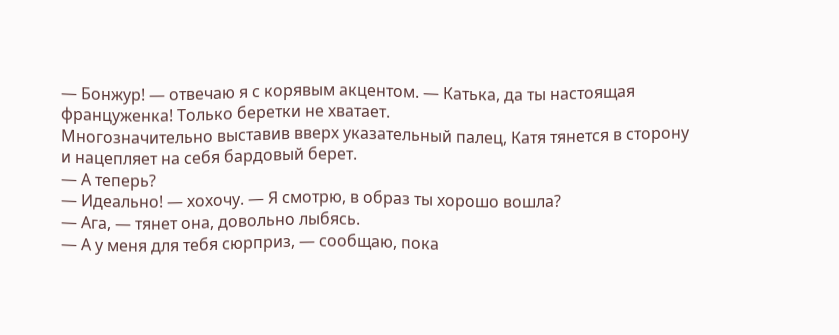— Бонжур! — отвечаю я с корявым акцентом. — Катька, да ты настоящая француженка! Только беретки не хватает.
Многозначительно выставив вверх указательный палец, Катя тянется в сторону и нацепляет на себя бардовый берет.
— А теперь?
— Идеально! — хохочу. — Я смотрю, в образ ты хорошо вошла?
— Ага, — тянет она, довольно лыбясь.
— А у меня для тебя сюрприз, — сообщаю, пока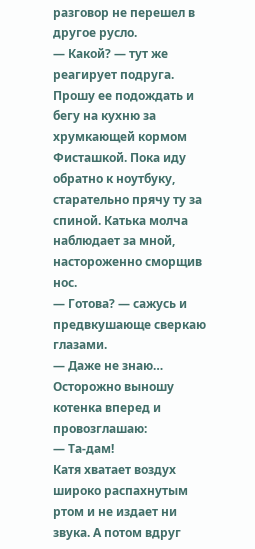разговор не перешел в другое русло.
— Какой? — тут же реагирует подруга.
Прошу ее подождать и бегу на кухню за хрумкающей кормом Фисташкой. Пока иду обратно к ноутбуку, старательно прячу ту за спиной. Катька молча наблюдает за мной, настороженно сморщив нос.
— Готова? — сажусь и предвкушающе сверкаю глазами.
— Даже не знаю…
Осторожно выношу котенка вперед и провозглашаю:
— Та-дам!
Катя хватает воздух широко распахнутым ртом и не издает ни звука. А потом вдруг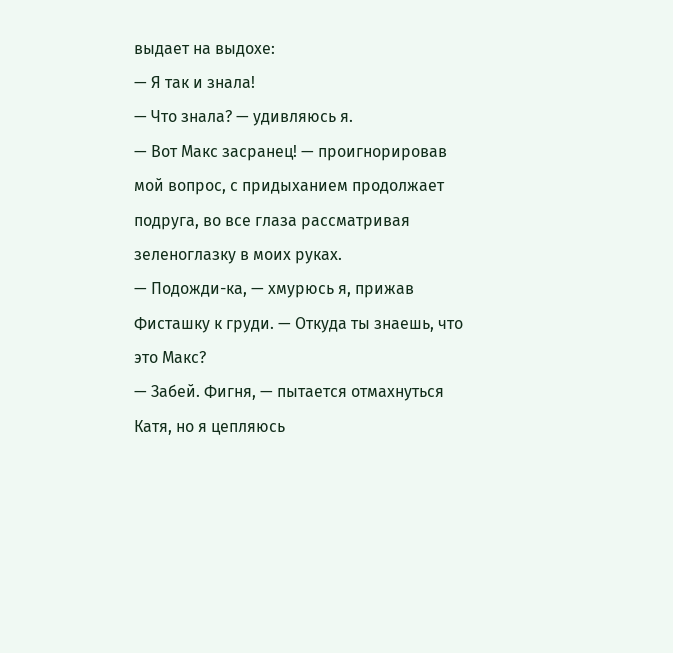выдает на выдохе:
— Я так и знала!
— Что знала? — удивляюсь я.
— Вот Макс засранец! — проигнорировав мой вопрос, с придыханием продолжает подруга, во все глаза рассматривая зеленоглазку в моих руках.
— Подожди-ка, — хмурюсь я, прижав Фисташку к груди. — Откуда ты знаешь, что это Макс?
— Забей. Фигня, — пытается отмахнуться Катя, но я цепляюсь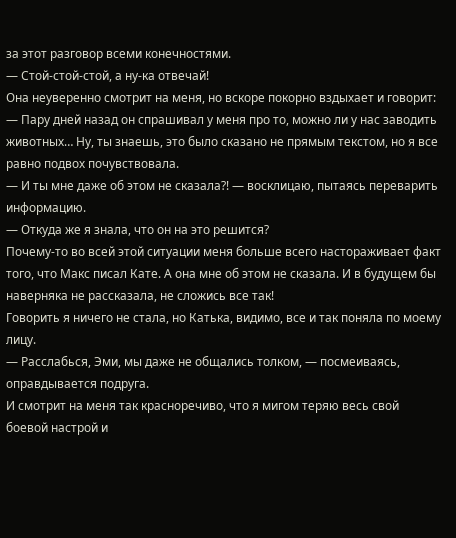за этот разговор всеми конечностями.
— Стой-стой-стой, а ну-ка отвечай!
Она неуверенно смотрит на меня, но вскоре покорно вздыхает и говорит:
— Пару дней назад он спрашивал у меня про то, можно ли у нас заводить животных… Ну, ты знаешь, это было сказано не прямым текстом, но я все равно подвох почувствовала.
— И ты мне даже об этом не сказала?! — восклицаю, пытаясь переварить информацию.
— Откуда же я знала, что он на это решится?
Почему-то во всей этой ситуации меня больше всего настораживает факт того, что Макс писал Кате. А она мне об этом не сказала. И в будущем бы наверняка не рассказала, не сложись все так!
Говорить я ничего не стала, но Катька, видимо, все и так поняла по моему лицу.
— Расслабься, Эми, мы даже не общались толком, — посмеиваясь, оправдывается подруга.
И смотрит на меня так красноречиво, что я мигом теряю весь свой боевой настрой и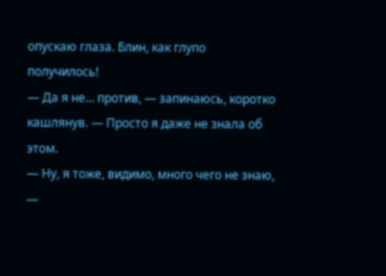опускаю глаза. Блин, как глупо получилось!
— Да я не… против, — запинаюсь, коротко кашлянув. — Просто я даже не знала об этом.
— Ну, я тоже, видимо, много чего не знаю, —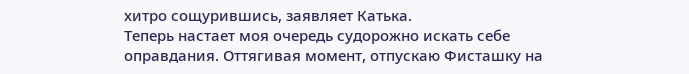хитро сощурившись, заявляет Катька.
Теперь настает моя очередь судорожно искать себе оправдания. Оттягивая момент, отпускаю Фисташку на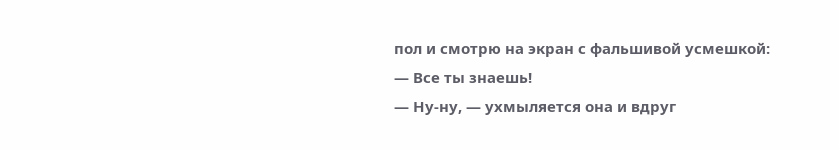пол и смотрю на экран с фальшивой усмешкой:
— Все ты знаешь!
— Ну-ну, — ухмыляется она и вдруг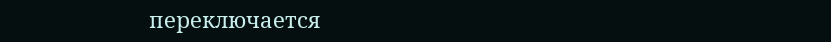переключается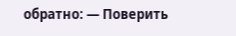обратно: — Поверить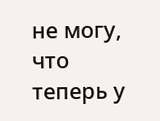не могу, что теперь у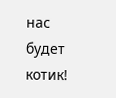нас будет котик!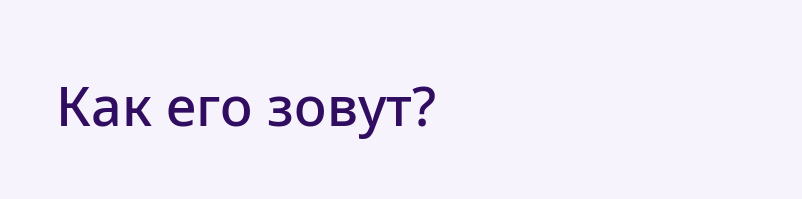Как его зовут?